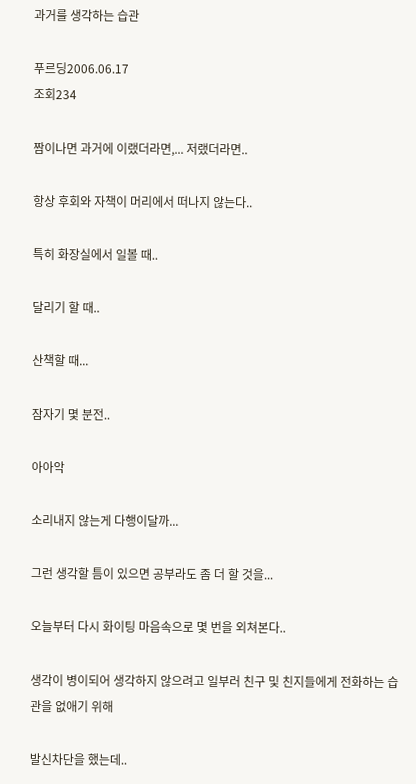과거를 생각하는 습관

푸르딩2006.06.17
조회234

짬이나면 과거에 이랬더라면,... 저랬더라면..

항상 후회와 자책이 머리에서 떠나지 않는다..

특히 화장실에서 일볼 때..

달리기 할 때..

산책할 때...

잠자기 몇 분전..

아아악

소리내지 않는게 다행이달까...

그런 생각할 틈이 있으면 공부라도 좀 더 할 것을...

오늘부터 다시 화이팅 마음속으로 몇 번을 외쳐본다..

생각이 병이되어 생각하지 않으려고 일부러 친구 및 친지들에게 전화하는 습관을 없애기 위해

발신차단을 했는데..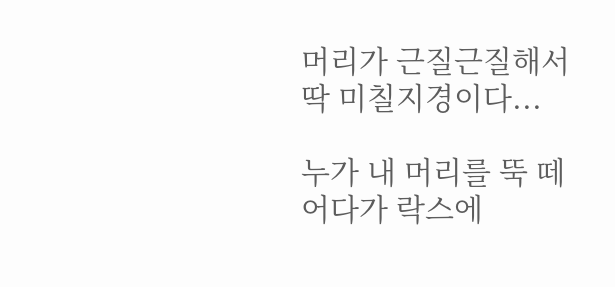머리가 근질근질해서 딱 미칠지경이다...

누가 내 머리를 뚝 떼어다가 락스에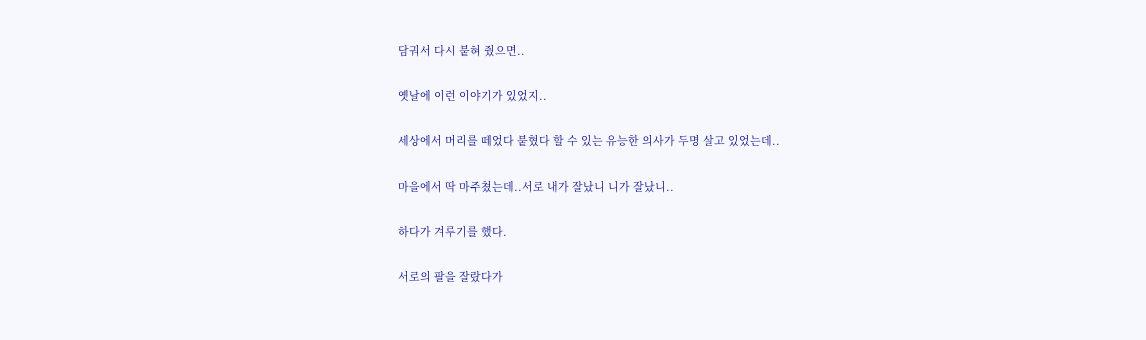담궈서 다시 붙혀 줬으면..

옛날에 이런 이야기가 있었지..

세상에서 머리를 떼었다 붙혔다 할 수 있는 유능한 의사가 두명 살고 있었는데..

마을에서 딱 마주쳤는데..서로 내가 잘났니 니가 잘났니..

하다가 겨루기를 했다.

서로의 팔을 잘랐다가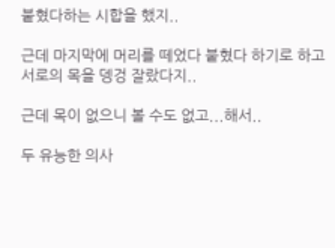붙혔다하는 시합을 했지..

근데 마지막에 머리를 떼었다 붙혔다 하기로 하고 서로의 목을 뎅겅 잘랐다지..

근데 목이 없으니 볼 수도 없고...해서..

두 유능한 의사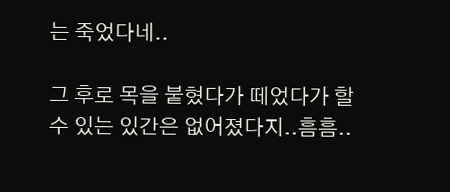는 죽었다네..

그 후로 목을 붙혔다가 떼었다가 할 수 있는 있간은 없어졌다지..흠흠..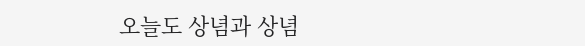오늘도 상념과 상념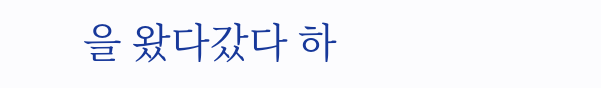을 왔다갔다 하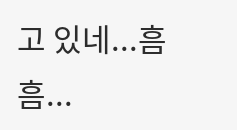고 있네...흠흠...